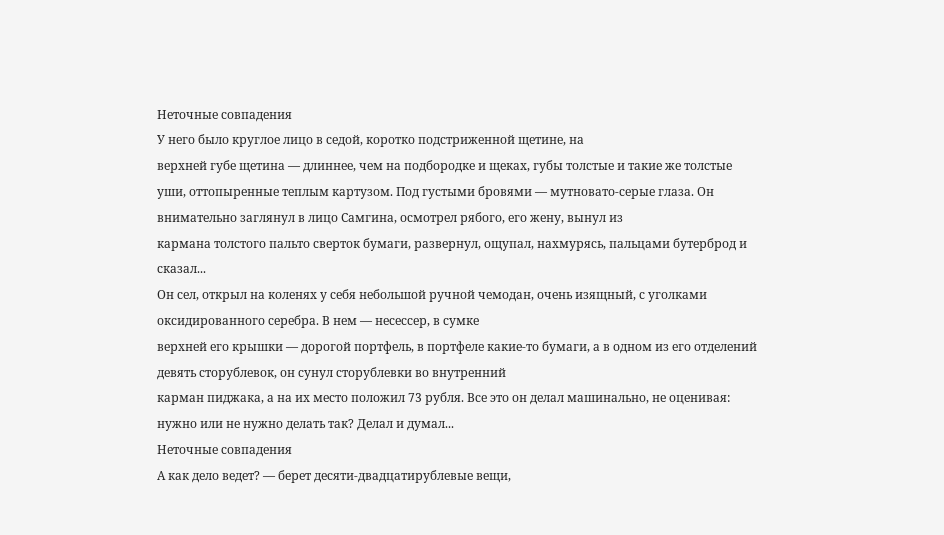Неточные совпадения
У него было круглое лицо в седой, коротко подстриженной щетине, на
верхней губе щетина — длиннее, чем на подбородке и щеках, губы толстые и такие же толстые уши, оттопыренные теплым картузом. Под густыми бровями — мутновато-серые глаза. Он внимательно заглянул в лицо Самгина, осмотрел рябого, его жену, вынул из
кармана толстого пальто сверток бумаги, развернул, ощупал, нахмурясь, пальцами бутерброд и сказал...
Он сел, открыл на коленях у себя небольшой ручной чемодан, очень изящный, с уголками оксидированного серебра. В нем — несессер, в сумке
верхней его крышки — дорогой портфель, в портфеле какие-то бумаги, а в одном из его отделений девять сторублевок, он сунул сторублевки во внутренний
карман пиджака, а на их место положил 73 рубля. Все это он делал машинально, не оценивая: нужно или не нужно делать так? Делал и думал...
Неточные совпадения
А как дело ведет? — берет десяти-двадцатирублевые вещи,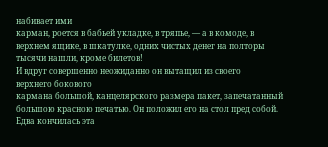набивает ими
карман, роется в бабьей укладке, в тряпье, — а в комоде, в
верхнем ящике, в шкатулке, одних чистых денег на полторы тысячи нашли, кроме билетов!
И вдруг совершенно неожиданно он вытащил из своего
верхнего бокового
кармана большой, канцелярского размера пакет, запечатанный большою красною печатью. Он положил его на стол пред собой.
Едва кончилась эта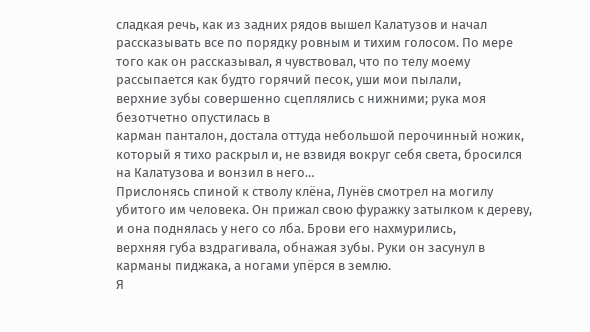сладкая речь, как из задних рядов вышел Калатузов и начал рассказывать все по порядку ровным и тихим голосом. По мере того как он рассказывал, я чувствовал, что по телу моему рассыпается как будто горячий песок, уши мои пылали,
верхние зубы совершенно сцеплялись с нижними; рука моя безотчетно опустилась в
карман панталон, достала оттуда небольшой перочинный ножик, который я тихо раскрыл и, не взвидя вокруг себя света, бросился на Калатузова и вонзил в него…
Прислонясь спиной к стволу клёна, Лунёв смотрел на могилу убитого им человека. Он прижал свою фуражку затылком к дереву, и она поднялась у него со лба. Брови его нахмурились,
верхняя губа вздрагивала, обнажая зубы. Руки он засунул в
карманы пиджака, а ногами упёрся в землю.
Я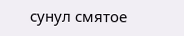сунул смятое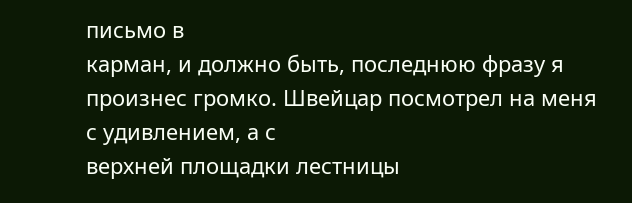письмо в
карман, и должно быть, последнюю фразу я произнес громко. Швейцар посмотрел на меня с удивлением, а с
верхней площадки лестницы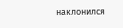наклонился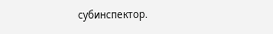субинспектор.